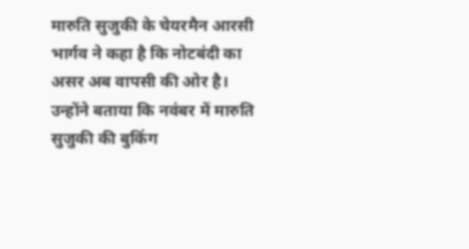मारुति सुजुकी के चेयरमैन आरसी भार्गव ने कहा है कि नोटबंदी का असर अब वापसी की ओर है। उन्होंने बताया कि नवंबर में मारुति सुजुकी की बुकिंग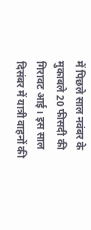में पिछले साल नवंबर के मुकाबले 20 फीसदी की गिरावट आई। इस साल दिसंबर में यात्री वाहनों की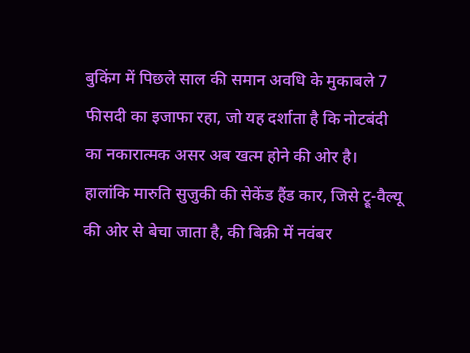बुकिंग में पिछले साल की समान अवधि के मुकाबले 7 फीसदी का इजाफा रहा, जो यह दर्शाता है कि नोटबंदी का नकारात्मक असर अब खत्म होने की ओर है।
हालांकि मारुति सुजुकी की सेकेंड हैंड कार, जिसे ट्रू-वैल्यू की ओर से बेचा जाता है, की बिक्री में नवंबर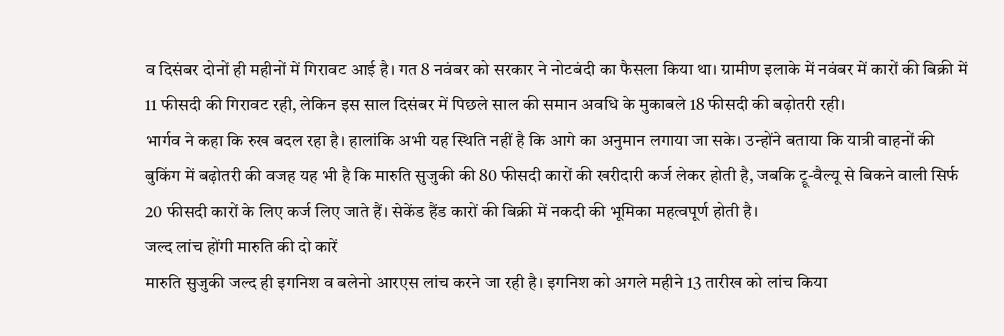व दिसंबर दोनों ही महीनों में गिरावट आई है। गत 8 नवंबर को सरकार ने नोटबंदी का फैसला किया था। ग्रामीण इलाके में नवंबर में कारों की बिक्री में 11 फीसदी की गिरावट रही, लेकिन इस साल दिसंबर में पिछले साल की समान अवधि के मुकाबले 18 फीसदी की बढ़ोतरी रही।
भार्गव ने कहा कि रुख बदल रहा है। हालांकि अभी यह स्थिति नहीं है कि आगे का अनुमान लगाया जा सके। उन्होंने बताया कि यात्री वाहनों की बुकिंग में बढ़ोतरी की वजह यह भी है कि मारुति सुजुकी की 80 फीसदी कारों की खरीदारी कर्ज लेकर होती है, जबकि ट्रू-वैल्यू से बिकने वाली सिर्फ 20 फीसदी कारों के लिए कर्ज लिए जाते हैं। सेकेंड हैंड कारों की बिक्री में नकदी की भूमिका महत्वपूर्ण होती है।
जल्द लांच होंगी मारुति की दो कारें
मारुति सुजुकी जल्द ही इगनिश व बलेनो आरएस लांच करने जा रही है। इगनिश को अगले महीने 13 तारीख को लांच किया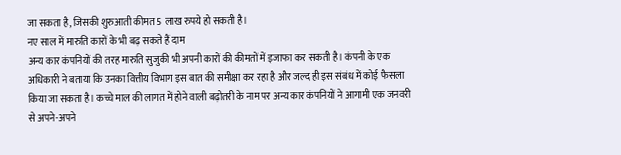जा सकता है, जिसकी शुरुआती कीमत 5 लाख रुपये हो सकती है।
नए साल में मारुति कारों के भी बढ़ सकते हैं दाम
अन्य कार कंपनियों की तरह मारुति सुजुकी भी अपनी कारों की कीमतों में इजाफा कर सकती है। कंपनी के एक अधिकारी ने बताया कि उनका वित्तीय विभाग इस बात की समीक्षा कर रहा है और जल्द ही इस संबंध में कोई फैसला किया जा सकता है। कच्चे माल की लागत में होने वाली बढ़ोतरी के नाम पर अन्य कार कंपनियों ने आगामी एक जनवरी से अपने-अपने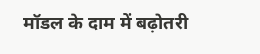मॉडल के दाम में बढ़ोतरी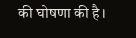की घोषणा की है।